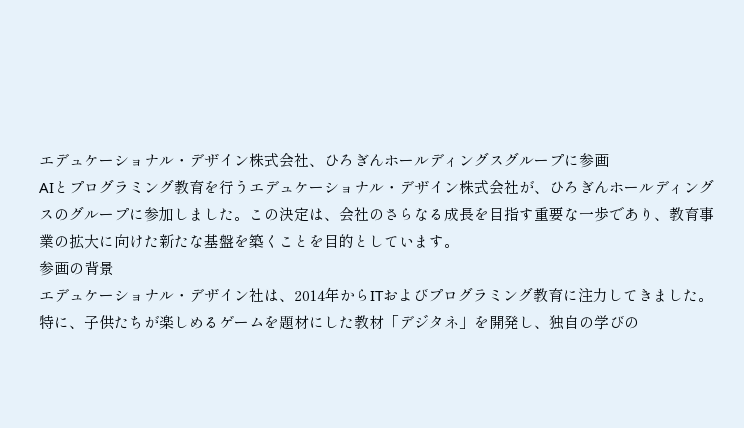エデュケーショナル・デザイン株式会社、ひろぎんホールディングスグループに参画
AIとプログラミング教育を行うエデュケーショナル・デザイン株式会社が、ひろぎんホールディングスのグループに参加しました。この決定は、会社のさらなる成長を目指す重要な一歩であり、教育事業の拡大に向けた新たな基盤を築くことを目的としています。
参画の背景
エデュケーショナル・デザイン社は、2014年からITおよびプログラミング教育に注力してきました。特に、子供たちが楽しめるゲームを題材にした教材「デジタネ」を開発し、独自の学びの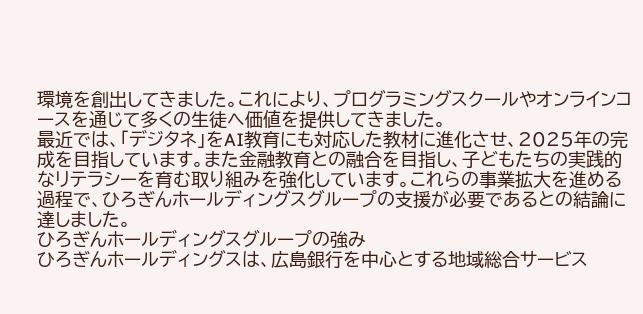環境を創出してきました。これにより、プログラミングスクールやオンラインコースを通じて多くの生徒へ価値を提供してきました。
最近では、「デジタネ」をAI教育にも対応した教材に進化させ、2025年の完成を目指しています。また金融教育との融合を目指し、子どもたちの実践的なリテラシーを育む取り組みを強化しています。これらの事業拡大を進める過程で、ひろぎんホールディングスグループの支援が必要であるとの結論に達しました。
ひろぎんホールディングスグループの強み
ひろぎんホールディングスは、広島銀行を中心とする地域総合サービス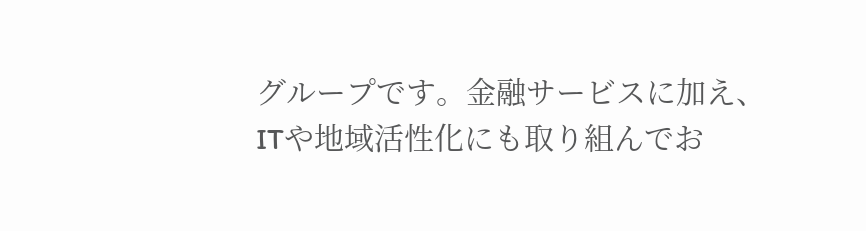グループです。金融サービスに加え、ITや地域活性化にも取り組んでお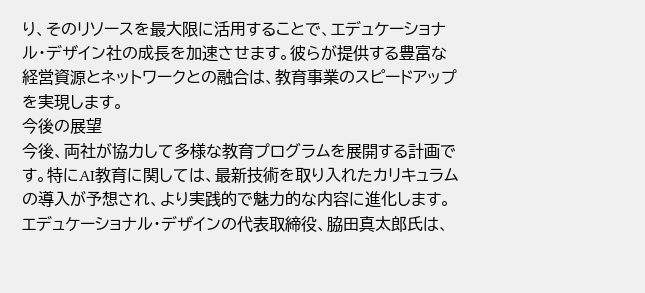り、そのリソースを最大限に活用することで、エデュケーショナル・デザイン社の成長を加速させます。彼らが提供する豊富な経営資源とネットワークとの融合は、教育事業のスピードアップを実現します。
今後の展望
今後、両社が協力して多様な教育プログラムを展開する計画です。特にAI教育に関しては、最新技術を取り入れたカリキュラムの導入が予想され、より実践的で魅力的な内容に進化します。
エデュケーショナル・デザインの代表取締役、脇田真太郎氏は、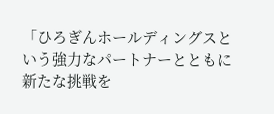「ひろぎんホールディングスという強力なパートナーとともに新たな挑戦を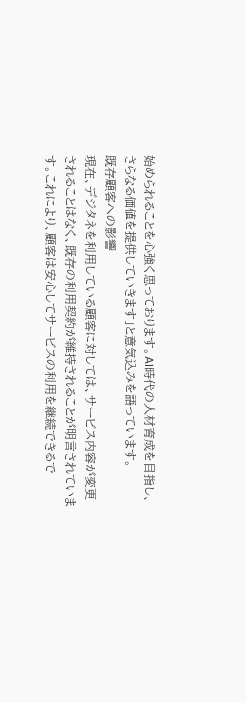始められることを心強く思っております。AI時代の人材育成を目指し、さらなる価値を提供していきます」と意気込みを語っています。
既存顧客への影響
現在、デジタネを利用している顧客に対しては、サービス内容が変更されることはなく、既存の利用契約が維持されることが明言されています。これにより、顧客は安心してサービスの利用を継続できるで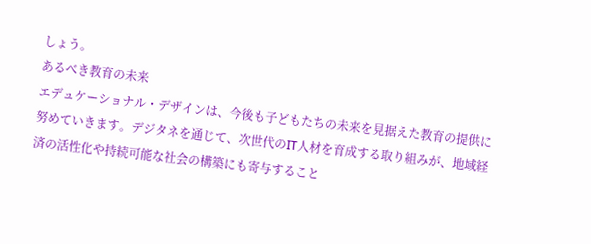しょう。
あるべき教育の未来
エデュケーショナル・デザインは、今後も子どもたちの未来を見据えた教育の提供に努めていきます。デジタネを通じて、次世代のIT人材を育成する取り組みが、地域経済の活性化や持続可能な社会の構築にも寄与すること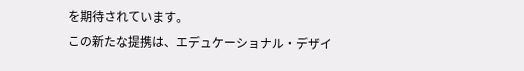を期待されています。
この新たな提携は、エデュケーショナル・デザイ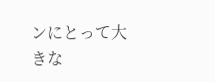ンにとって大きな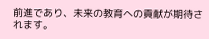前進であり、未来の教育への貢献が期待されます。